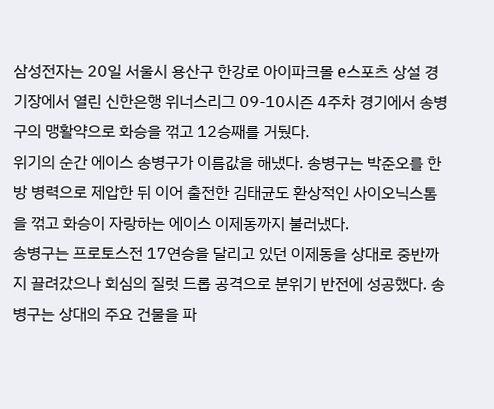삼성전자는 20일 서울시 용산구 한강로 아이파크몰 e스포츠 상설 경기장에서 열린 신한은행 위너스리그 09-10시즌 4주차 경기에서 송병구의 맹활약으로 화승을 꺾고 12승째를 거뒀다.
위기의 순간 에이스 송병구가 이름값을 해냈다. 송병구는 박준오를 한방 병력으로 제압한 뒤 이어 출전한 김태균도 환상적인 사이오닉스톰을 꺾고 화승이 자랑하는 에이스 이제동까지 불러냈다.
송병구는 프로토스전 17연승을 달리고 있던 이제동을 상대로 중반까지 끌려갔으나 회심의 질럿 드롭 공격으로 분위기 반전에 성공했다. 송병구는 상대의 주요 건물을 파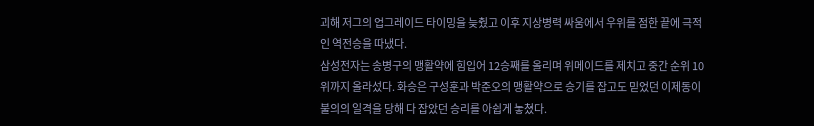괴해 저그의 업그레이드 타이밍을 늦췄고 이후 지상병력 싸움에서 우위를 점한 끝에 극적인 역전승을 따냈다.
삼성전자는 송병구의 맹활약에 힘입어 12승째를 올리며 위메이드를 제치고 중간 순위 10위까지 올라섰다. 화승은 구성훈과 박준오의 맹활약으로 승기를 잡고도 믿었던 이제동이 불의의 일격을 당해 다 잡았던 승리를 아쉽게 놓쳤다.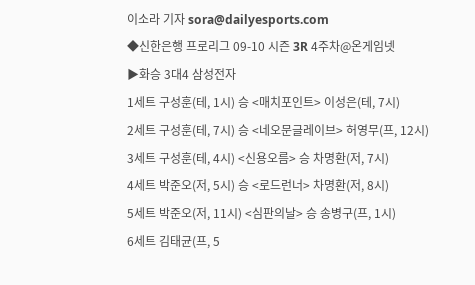이소라 기자 sora@dailyesports.com
◆신한은행 프로리그 09-10 시즌 3R 4주차@온게임넷
▶화승 3대4 삼성전자
1세트 구성훈(테, 1시) 승 <매치포인트> 이성은(테, 7시)
2세트 구성훈(테, 7시) 승 <네오문글레이브> 허영무(프, 12시)
3세트 구성훈(테, 4시) <신용오름> 승 차명환(저, 7시)
4세트 박준오(저, 5시) 승 <로드런너> 차명환(저, 8시)
5세트 박준오(저, 11시) <심판의날> 승 송병구(프, 1시)
6세트 김태균(프, 5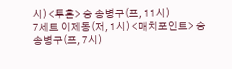시) <투혼> 승 송병구(프, 11시)
7세트 이제동(저, 1시) <매치포인트> 승 송병구(프, 7시)